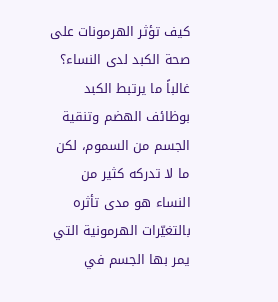كيف تؤثر الهرمونات على صحة الكبد لدى النساء؟
غالباً ما يرتبط الكبد بوظائف الهضم وتنقية الجسم من السموم، لكن ما لا تدركه كثير من النساء هو مدى تأثره بالتغيّرات الهرمونية التي يمر بها الجسم في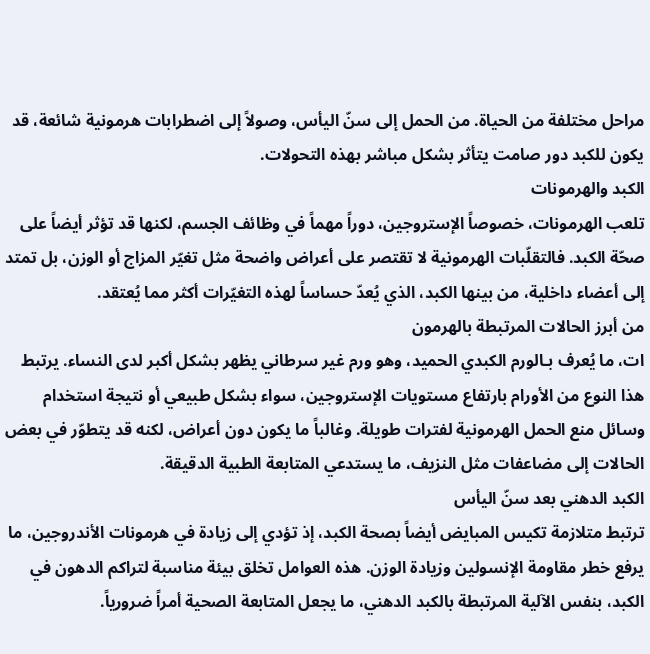مراحل مختلفة من الحياة. من الحمل إلى سنّ اليأس، وصولاً إلى اضطرابات هرمونية شائعة، قد يكون للكبد دور صامت يتأثر بشكل مباشر بهذه التحولات.
الكبد والهرمونات
تلعب الهرمونات، خصوصاً الإستروجين، دوراً مهماً في وظائف الجسم، لكنها قد تؤثر أيضاً على صحّة الكبد. فالتقلّبات الهرمونية لا تقتصر على أعراض واضحة مثل تغيّر المزاج أو الوزن، بل تمتد إلى أعضاء داخلية، من بينها الكبد، الذي يُعدّ حساساً لهذه التغيّرات أكثر مما يُعتقد.
من أبرز الحالات المرتبطة بالهرمون
ات، ما يُعرف بـالورم الكبدي الحميد، وهو ورم غير سرطاني يظهر بشكل أكبر لدى النساء. يرتبط هذا النوع من الأورام بارتفاع مستويات الإستروجين، سواء بشكل طبيعي أو نتيجة استخدام وسائل منع الحمل الهرمونية لفترات طويلة. وغالباً ما يكون دون أعراض، لكنه قد يتطوّر في بعض الحالات إلى مضاعفات مثل النزيف، ما يستدعي المتابعة الطبية الدقيقة.
الكبد الدهني بعد سنّ اليأس
ترتبط متلازمة تكيس المبايض أيضاً بصحة الكبد، إذ تؤدي إلى زيادة في هرمونات الأندروجين، ما يرفع خطر مقاومة الإنسولين وزيادة الوزن. هذه العوامل تخلق بيئة مناسبة لتراكم الدهون في الكبد، بنفس الآلية المرتبطة بالكبد الدهني، ما يجعل المتابعة الصحية أمراً ضرورياً.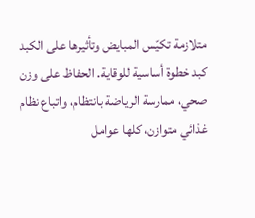متلازمة تكيّس المبايض وتأثيرها على الكبد
كبد خطوة أساسية للوقاية. الحفاظ على وزن صحي، ممارسة الرياضة بانتظام، واتباع نظام غذائي متوازن، كلها عوامل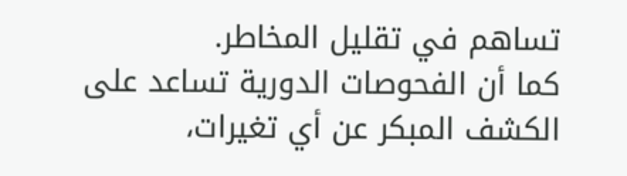تساهم في تقليل المخاطر.
كما أن الفحوصات الدورية تساعد على الكشف المبكر عن أي تغيرات،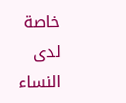خاصة لدى النساء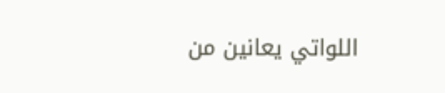اللواتي يعانين من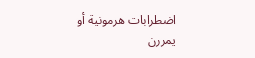اضطرابات هرمونية أو يمررن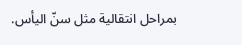بمراحل انتقالية مثل سنّ اليأس.